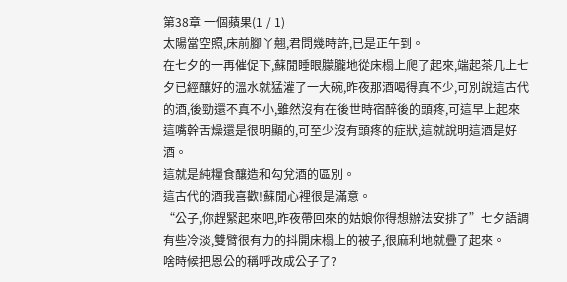第38章 一個蘋果(1 / 1)
太陽當空照,床前腳丫翹,君問幾時許,已是正午到。
在七夕的一再催促下,蘇閒睡眼朦朧地從床榻上爬了起來,端起茶几上七夕已經釀好的溫水就猛灌了一大碗,昨夜那酒喝得真不少,可別說這古代的酒,後勁還不真不小,雖然沒有在後世時宿醉後的頭疼,可這早上起來這嘴幹舌燥還是很明顯的,可至少沒有頭疼的症狀,這就說明這酒是好酒。
這就是純糧食釀造和勾兌酒的區別。
這古代的酒我喜歡!蘇閒心裡很是滿意。
“公子,你趕緊起來吧,昨夜帶回來的姑娘你得想辦法安排了”七夕語調有些冷淡,雙臂很有力的抖開床榻上的被子,很麻利地就疊了起來。
啥時候把恩公的稱呼改成公子了?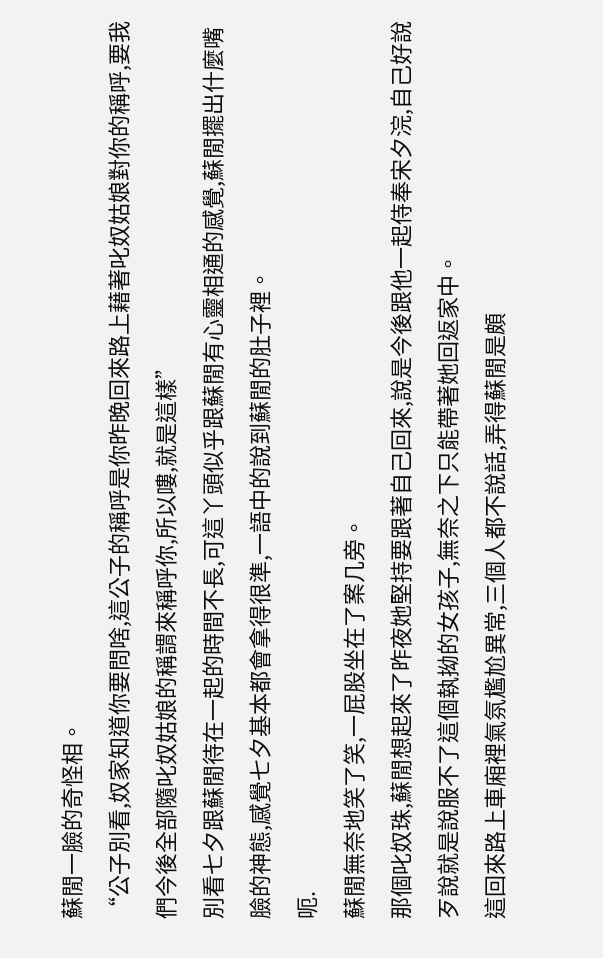蘇閒一臉的奇怪相。
“公子別看,奴家知道你要問啥,這公子的稱呼是你昨晚回來路上藉著叱奴姑娘對你的稱呼,要我們今後全部隨叱奴姑娘的稱謂來稱呼你,所以嘍,就是這樣”
別看七夕跟蘇閒待在一起的時間不長,可這丫頭似乎跟蘇閒有心靈相通的感覺,蘇閒擺出什麼嘴臉的神態,感覺七夕基本都會拿得很準,一語中的說到蘇閒的肚子裡。
呃.
蘇閒無奈地笑了笑,一屁股坐在了案几旁。
那個叱奴珠,蘇閒想起來了昨夜她堅持要跟著自己回來,說是今後跟他一起侍奉宋夕浣,自己好說歹說就是說服不了這個執拗的女孩子,無奈之下只能帶著她回返家中。
這回來路上車廂裡氣氛尷尬異常,三個人都不說話,弄得蘇閒是頗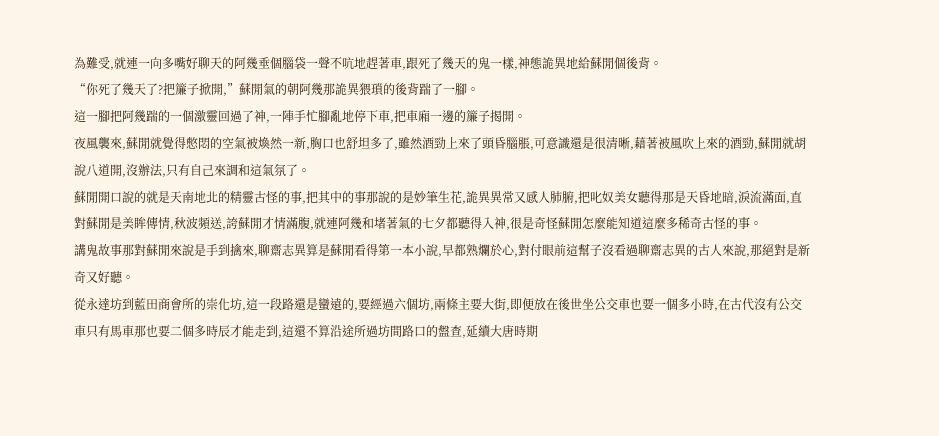為難受,就連一向多嘴好聊天的阿幾垂個腦袋一聲不吭地趕著車,跟死了幾天的鬼一樣,神態詭異地給蘇閒個後背。
“你死了幾天了?把簾子掀開,”蘇閒氣的朝阿幾那詭異猥瑣的後背踹了一腳。
這一腳把阿幾踹的一個激靈回過了神,一陣手忙腳亂地停下車,把車廂一邊的簾子揭開。
夜風襲來,蘇閒就覺得憋悶的空氣被煥然一新,胸口也舒坦多了,雖然酒勁上來了頭昏腦脹,可意識還是很清晰,藉著被風吹上來的酒勁,蘇閒就胡說八道開,沒辦法,只有自己來調和這氣氛了。
蘇閒開口說的就是天南地北的精靈古怪的事,把其中的事那說的是妙筆生花,詭異異常又感人肺腑,把叱奴美女聽得那是天昏地暗,淚流滿面,直對蘇閒是美眸傳情,秋波頻送,誇蘇閒才情滿腹,就連阿幾和堵著氣的七夕都聽得入神,很是奇怪蘇閒怎麼能知道這麼多稀奇古怪的事。
講鬼故事那對蘇閒來說是手到擒來,聊齋志異算是蘇閒看得第一本小說,早都熟爛於心,對付眼前這幫子沒看過聊齋志異的古人來說,那絕對是新奇又好聽。
從永達坊到藍田商會所的崇化坊,這一段路還是蠻遠的,要經過六個坊,兩條主要大街,即便放在後世坐公交車也要一個多小時,在古代沒有公交車只有馬車那也要二個多時辰才能走到,這還不算沿途所過坊間路口的盤查,延續大唐時期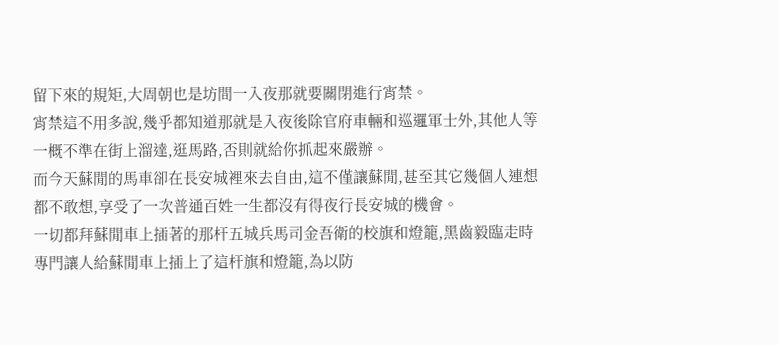留下來的規矩,大周朝也是坊間一入夜那就要關閉進行宵禁。
宵禁這不用多說,幾乎都知道那就是入夜後除官府車輛和巡邏軍士外,其他人等一概不準在街上溜達,逛馬路,否則就給你抓起來嚴辦。
而今天蘇閒的馬車卻在長安城裡來去自由,這不僅讓蘇閒,甚至其它幾個人連想都不敢想,享受了一次普通百姓一生都沒有得夜行長安城的機會。
一切都拜蘇閒車上插著的那杆五城兵馬司金吾衛的校旗和燈籠,黑齒毅臨走時專門讓人給蘇閒車上插上了這杆旗和燈籠,為以防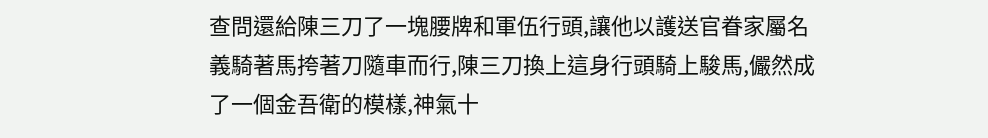查問還給陳三刀了一塊腰牌和軍伍行頭,讓他以護送官眷家屬名義騎著馬挎著刀隨車而行,陳三刀換上這身行頭騎上駿馬,儼然成了一個金吾衛的模樣,神氣十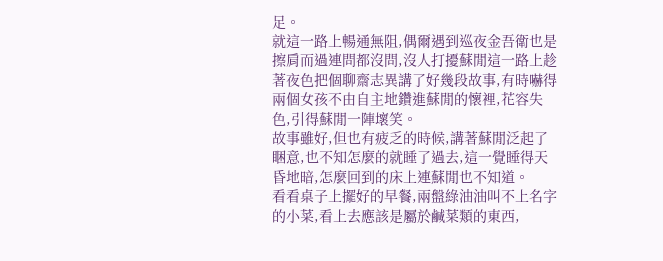足。
就這一路上暢通無阻,偶爾遇到巡夜金吾衛也是擦肩而過連問都沒問,沒人打擾蘇閒這一路上趁著夜色把個聊齋志異講了好幾段故事,有時嚇得兩個女孩不由自主地鑽進蘇閒的懷裡,花容失色,引得蘇閒一陣壞笑。
故事雖好,但也有疲乏的時候,講著蘇閒泛起了睏意,也不知怎麼的就睡了過去,這一覺睡得天昏地暗,怎麼回到的床上連蘇閒也不知道。
看看桌子上擺好的早餐,兩盤綠油油叫不上名字的小菜,看上去應該是屬於鹹菜類的東西,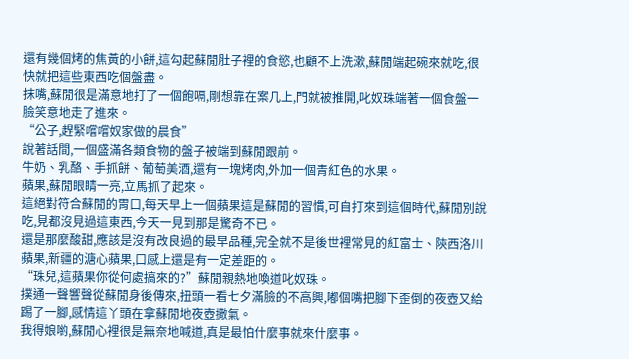還有幾個烤的焦黃的小餅,這勾起蘇閒肚子裡的食慾,也顧不上洗漱,蘇閒端起碗來就吃,很快就把這些東西吃個盤盡。
抹嘴,蘇閒很是滿意地打了一個飽嗝,剛想靠在案几上,門就被推開,叱奴珠端著一個食盤一臉笑意地走了進來。
“公子,趕緊嚐嚐奴家做的晨食”
說著話間,一個盛滿各類食物的盤子被端到蘇閒跟前。
牛奶、乳酪、手抓餅、葡萄美酒,還有一塊烤肉,外加一個青紅色的水果。
蘋果,蘇閒眼睛一亮,立馬抓了起來。
這絕對符合蘇閒的胃口,每天早上一個蘋果這是蘇閒的習慣,可自打來到這個時代,蘇閒別說吃,見都沒見過這東西,今天一見到那是驚奇不已。
還是那麼酸甜,應該是沒有改良過的最早品種,完全就不是後世裡常見的紅富士、陝西洛川蘋果,新疆的溏心蘋果,口感上還是有一定差距的。
“珠兒,這蘋果你從何處搞來的?”蘇閒親熱地喚道叱奴珠。
撲通一聲響聲從蘇閒身後傳來,扭頭一看七夕滿臉的不高興,嘟個嘴把腳下歪倒的夜壺又給踢了一腳,感情這丫頭在拿蘇閒地夜壺撒氣。
我得娘喲,蘇閒心裡很是無奈地喊道,真是最怕什麼事就來什麼事。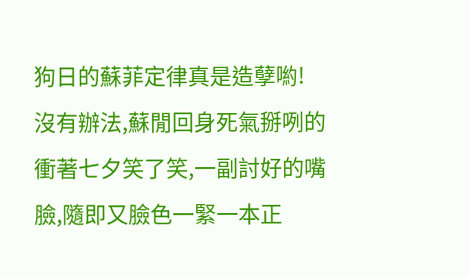狗日的蘇菲定律真是造孽喲!
沒有辦法,蘇閒回身死氣掰咧的衝著七夕笑了笑,一副討好的嘴臉,隨即又臉色一緊一本正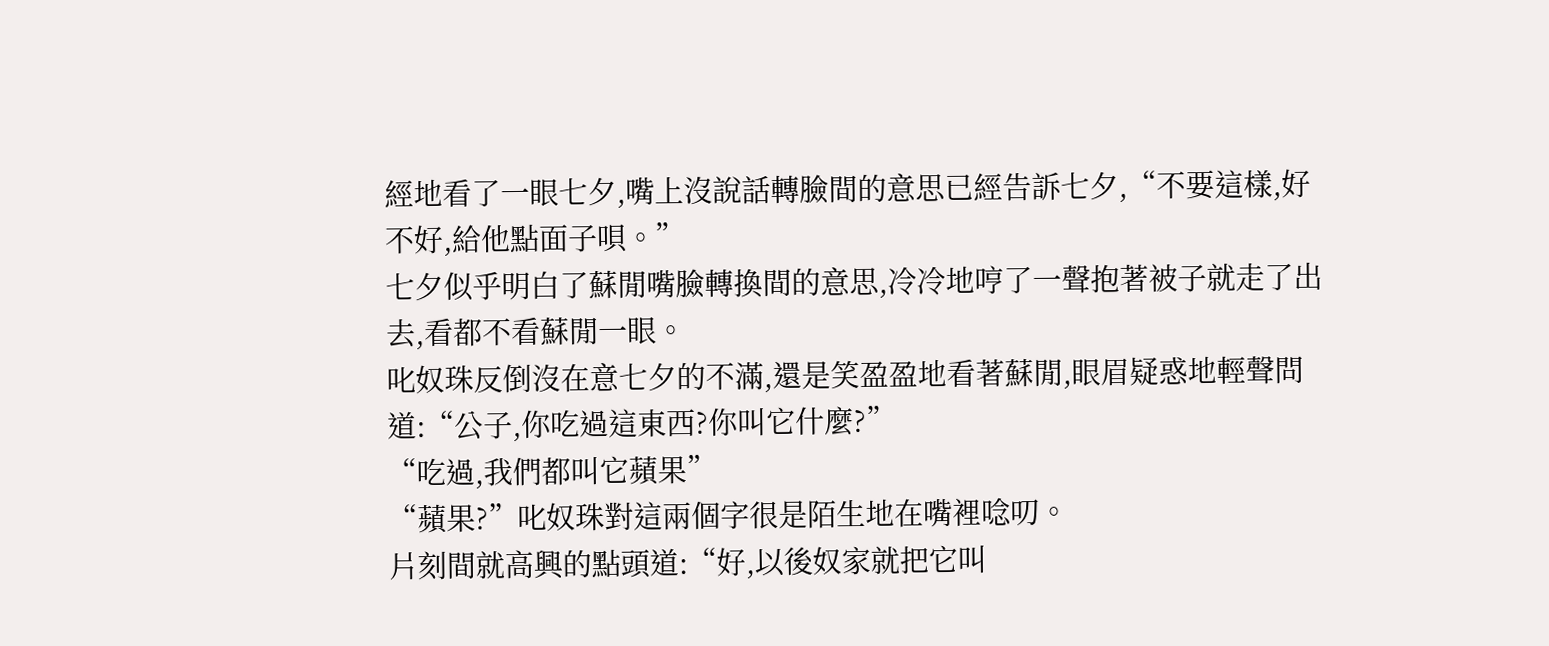經地看了一眼七夕,嘴上沒說話轉臉間的意思已經告訴七夕,“不要這樣,好不好,給他點面子唄。”
七夕似乎明白了蘇閒嘴臉轉換間的意思,冷冷地哼了一聲抱著被子就走了出去,看都不看蘇閒一眼。
叱奴珠反倒沒在意七夕的不滿,還是笑盈盈地看著蘇閒,眼眉疑惑地輕聲問道:“公子,你吃過這東西?你叫它什麼?”
“吃過,我們都叫它蘋果”
“蘋果?”叱奴珠對這兩個字很是陌生地在嘴裡唸叨。
片刻間就高興的點頭道:“好,以後奴家就把它叫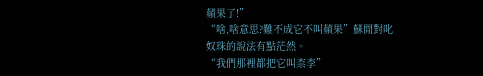蘋果了!”
“啥,啥意思?難不成它不叫蘋果”蘇閒對叱奴珠的說法有點茫然。
“我們那裡都把它叫柰李”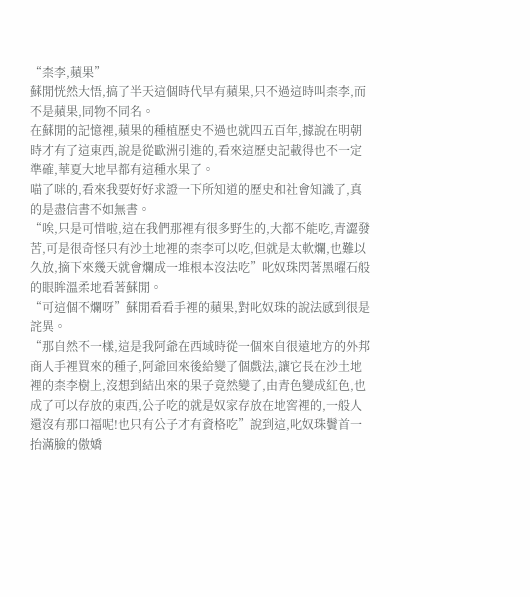“柰李,蘋果”
蘇閒恍然大悟,搞了半天這個時代早有蘋果,只不過這時叫柰李,而不是蘋果,同物不同名。
在蘇閒的記憶裡,蘋果的種植歷史不過也就四五百年,據說在明朝時才有了這東西,說是從歐洲引進的,看來這歷史記載得也不一定準確,華夏大地早都有這種水果了。
喵了咪的,看來我要好好求證一下所知道的歷史和社會知識了,真的是盡信書不如無書。
“唉,只是可惜啦,這在我們那裡有很多野生的,大都不能吃,青澀發苦,可是很奇怪只有沙土地裡的柰李可以吃,但就是太軟爛,也難以久放,摘下來幾天就會爛成一堆根本沒法吃”叱奴珠閃著黑曜石般的眼眸溫柔地看著蘇閒。
“可這個不爛呀”蘇閒看看手裡的蘋果,對叱奴珠的說法感到很是詫異。
“那自然不一樣,這是我阿爺在西域時從一個來自很遠地方的外邦商人手裡買來的種子,阿爺回來後給變了個戲法,讓它長在沙土地裡的柰李樹上,沒想到結出來的果子竟然變了,由青色變成紅色,也成了可以存放的東西,公子吃的就是奴家存放在地窖裡的,一般人還沒有那口福呢!也只有公子才有資格吃”說到這,叱奴珠鬢首一抬滿臉的傲嬌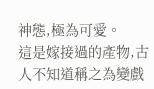神態,極為可愛。
這是嫁接過的產物,古人不知道稱之為變戲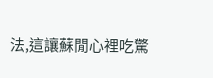法,這讓蘇閒心裡吃驚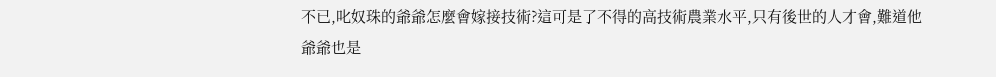不已,叱奴珠的爺爺怎麼會嫁接技術?這可是了不得的高技術農業水平,只有後世的人才會,難道他爺爺也是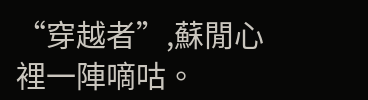“穿越者”,蘇閒心裡一陣嘀咕。